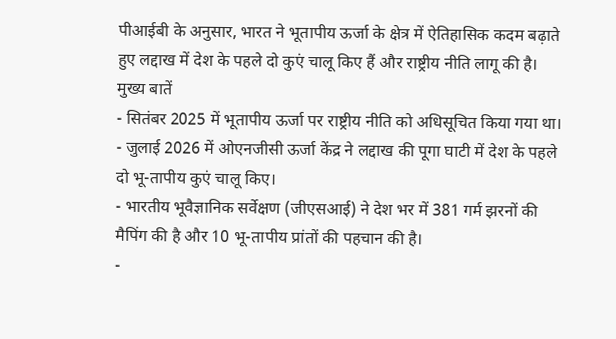पीआईबी के अनुसार, भारत ने भूतापीय ऊर्जा के क्षेत्र में ऐतिहासिक कदम बढ़ाते हुए लद्दाख में देश के पहले दो कुएं चालू किए हैं और राष्ट्रीय नीति लागू की है।
मुख्य बातें
- सितंबर 2025 में भूतापीय ऊर्जा पर राष्ट्रीय नीति को अधिसूचित किया गया था।
- जुलाई 2026 में ओएनजीसी ऊर्जा केंद्र ने लद्दाख की पूगा घाटी में देश के पहले दो भू-तापीय कुएं चालू किए।
- भारतीय भूवैज्ञानिक सर्वेक्षण (जीएसआई) ने देश भर में 381 गर्म झरनों की मैपिंग की है और 10 भू-तापीय प्रांतों की पहचान की है।
-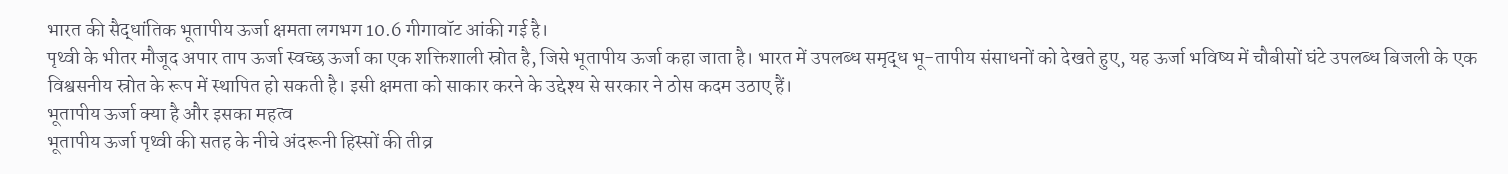भारत की सैद्धांतिक भूतापीय ऊर्जा क्षमता लगभग 10.6 गीगावॉट आंकी गई है।
पृथ्वी के भीतर मौजूद अपार ताप ऊर्जा स्वच्छ ऊर्जा का एक शक्तिशाली स्रोत है, जिसे भूतापीय ऊर्जा कहा जाता है। भारत में उपलब्ध समृद्ध भू-तापीय संसाधनों को देखते हुए, यह ऊर्जा भविष्य में चौबीसों घंटे उपलब्ध बिजली के एक विश्वसनीय स्रोत के रूप में स्थापित हो सकती है। इसी क्षमता को साकार करने के उद्देश्य से सरकार ने ठोस कदम उठाए हैं।
भूतापीय ऊर्जा क्या है और इसका महत्व
भूतापीय ऊर्जा पृथ्वी की सतह के नीचे अंदरूनी हिस्सों की तीव्र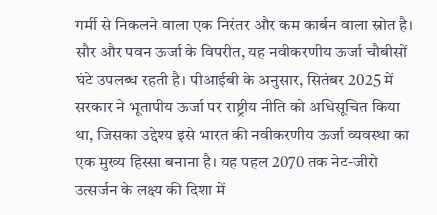गर्मी से निकलने वाला एक निरंतर और कम कार्बन वाला स्रोत है। सौर और पवन ऊर्जा के विपरीत, यह नवीकरणीय ऊर्जा चौबीसों घंटे उपलब्ध रहती है। पीआईबी के अनुसार, सितंबर 2025 में सरकार ने भूतापीय ऊर्जा पर राष्ट्रीय नीति को अधिसूचित किया था, जिसका उद्देश्य इसे भारत की नवीकरणीय ऊर्जा व्यवस्था का एक मुख्य हिस्सा बनाना है। यह पहल 2070 तक नेट-जीरो उत्सर्जन के लक्ष्य की दिशा में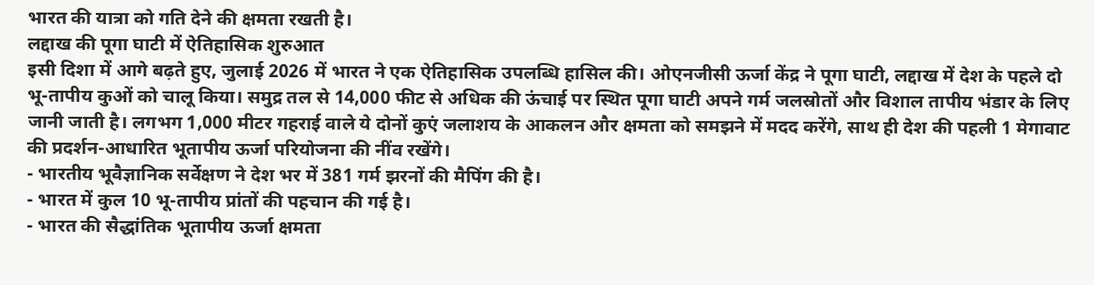भारत की यात्रा को गति देने की क्षमता रखती है।
लद्दाख की पूगा घाटी में ऐतिहासिक शुरुआत
इसी दिशा में आगे बढ़ते हुए, जुलाई 2026 में भारत ने एक ऐतिहासिक उपलब्धि हासिल की। ओएनजीसी ऊर्जा केंद्र ने पूगा घाटी, लद्दाख में देश के पहले दो भू-तापीय कुओं को चालू किया। समुद्र तल से 14,000 फीट से अधिक की ऊंचाई पर स्थित पूगा घाटी अपने गर्म जलस्रोतों और विशाल तापीय भंडार के लिए जानी जाती है। लगभग 1,000 मीटर गहराई वाले ये दोनों कुएं जलाशय के आकलन और क्षमता को समझने में मदद करेंगे, साथ ही देश की पहली 1 मेगावाट की प्रदर्शन-आधारित भूतापीय ऊर्जा परियोजना की नींव रखेंगे।
- भारतीय भूवैज्ञानिक सर्वेक्षण ने देश भर में 381 गर्म झरनों की मैपिंग की है।
- भारत में कुल 10 भू-तापीय प्रांतों की पहचान की गई है।
- भारत की सैद्धांतिक भूतापीय ऊर्जा क्षमता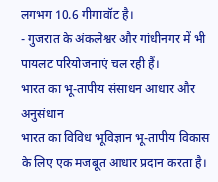लगभग 10.6 गीगावॉट है।
- गुजरात के अंकलेश्वर और गांधीनगर में भी पायलट परियोजनाएं चल रही हैं।
भारत का भू-तापीय संसाधन आधार और अनुसंधान
भारत का विविध भूविज्ञान भू-तापीय विकास के लिए एक मजबूत आधार प्रदान करता है।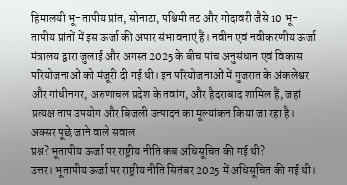हिमालयी भू-तापीय प्रांत, सोनाटा, पश्चिमी तट और गोदावरी जैसे 10 भू-तापीय प्रांतों में इस ऊर्जा की अपार संभावनाएं हैं। नवीन एवं नवीकरणीय ऊर्जा मंत्रालय द्वारा जुलाई और अगस्त 2025 के बीच पांच अनुसंधान एवं विकास परियोजनाओं को मंजूरी दी गई थी। इन परियोजनाओं में गुजरात के अंकलेश्वर और गांधीनगर, अरुणाचल प्रदेश के तवांग, और हैदराबाद शामिल हैं, जहां प्रत्यक्ष ताप उपयोग और बिजली उत्पादन का मूल्यांकन किया जा रहा है।
अक्सर पूछे जाने वाले सवाल
प्रश्न? भूतापीय ऊर्जा पर राष्ट्रीय नीति कब अधिसूचित की गई थी?
उत्तर। भूतापीय ऊर्जा पर राष्ट्रीय नीति सितंबर 2025 में अधिसूचित की गई थी।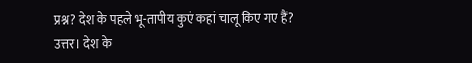प्रश्न? देश के पहले भू-तापीय कुएं कहां चालू किए गए हैं?
उत्तर। देश के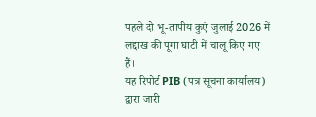पहले दो भू-तापीय कुएं जुलाई 2026 में लद्दाख की पूगा घाटी में चालू किए गए हैं।
यह रिपोर्ट PIB (पत्र सूचना कार्यालय) द्वारा जारी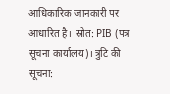आधिकारिक जानकारी पर आधारित है। स्रोत: PIB (पत्र सूचना कार्यालय)। त्रुटि की सूचना: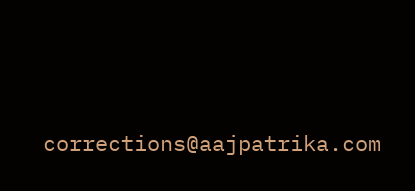corrections@aajpatrika.com